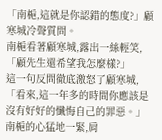「南梔,這就是你認錯的態度?」顧寒城冷聲質問。
南梔看著顧寒城,露出一絲輕笑,「顧先生還希望我怎麼樣?」
這一句反問徹底激怒了顧寒城,「看來,這一年多的時間你應該是沒有好好的懺悔自己的罪惡。」
南梔的心猛地一緊,肩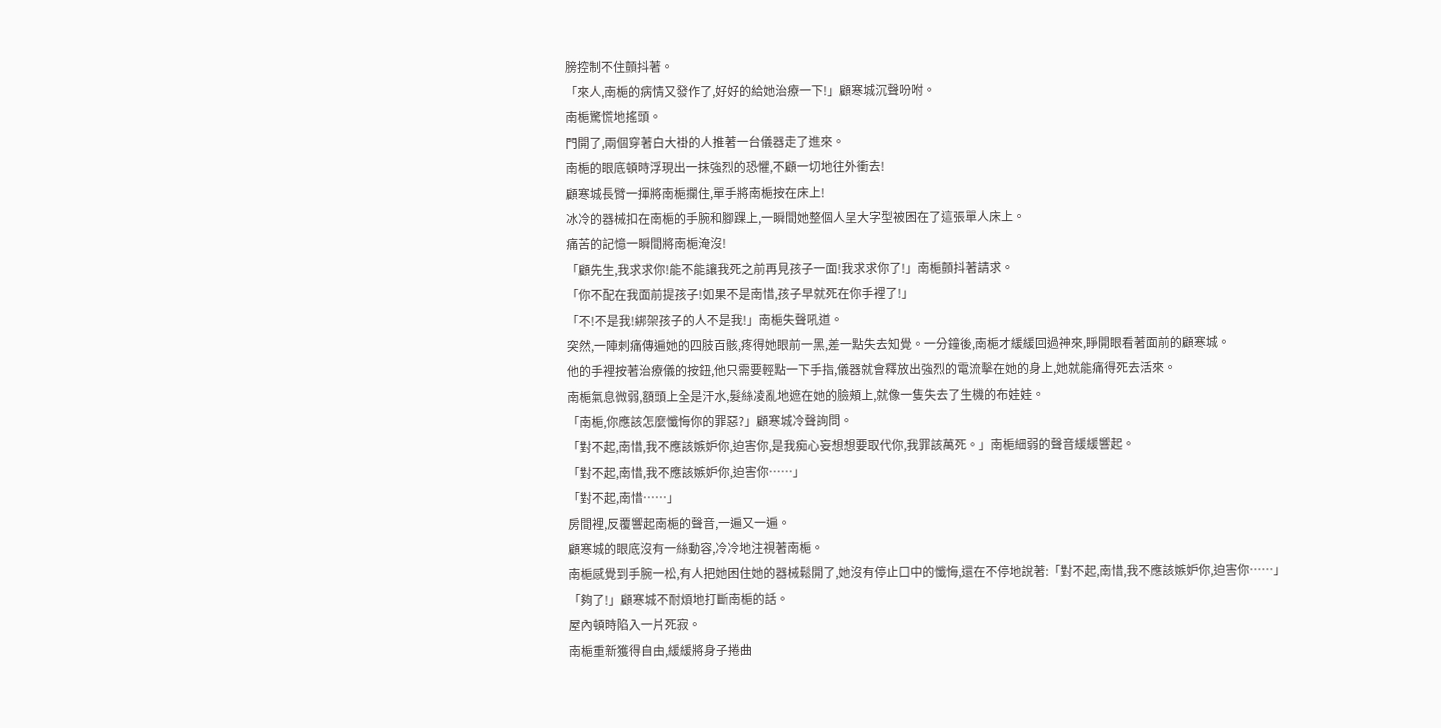膀控制不住顫抖著。
「來人,南梔的病情又發作了,好好的給她治療一下!」顧寒城沉聲吩咐。
南梔驚慌地搖頭。
門開了,兩個穿著白大褂的人推著一台儀器走了進來。
南梔的眼底頓時浮現出一抹強烈的恐懼,不顧一切地往外衝去!
顧寒城長臂一揮將南梔攔住,單手將南梔按在床上!
冰冷的器械扣在南梔的手腕和腳踝上,一瞬間她整個人呈大字型被困在了這張單人床上。
痛苦的記憶一瞬間將南梔淹沒!
「顧先生,我求求你!能不能讓我死之前再見孩子一面!我求求你了!」南梔顫抖著請求。
「你不配在我面前提孩子!如果不是南惜,孩子早就死在你手裡了!」
「不!不是我!綁架孩子的人不是我!」南梔失聲吼道。
突然,一陣刺痛傳遍她的四肢百骸,疼得她眼前一黑,差一點失去知覺。一分鐘後,南梔才緩緩回過神來,睜開眼看著面前的顧寒城。
他的手裡按著治療儀的按鈕,他只需要輕點一下手指,儀器就會釋放出強烈的電流擊在她的身上,她就能痛得死去活來。
南梔氣息微弱,額頭上全是汗水,髮絲凌亂地遮在她的臉頰上,就像一隻失去了生機的布娃娃。
「南梔,你應該怎麼懺悔你的罪惡?」顧寒城冷聲詢問。
「對不起,南惜,我不應該嫉妒你,迫害你,是我痴心妄想想要取代你,我罪該萬死。」南梔細弱的聲音緩緩響起。
「對不起,南惜,我不應該嫉妒你,迫害你……」
「對不起,南惜……」
房間裡,反覆響起南梔的聲音,一遍又一遍。
顧寒城的眼底沒有一絲動容,冷冷地注視著南梔。
南梔感覺到手腕一松,有人把她困住她的器械鬆開了,她沒有停止口中的懺悔,還在不停地說著:「對不起,南惜,我不應該嫉妒你,迫害你……」
「夠了!」顧寒城不耐煩地打斷南梔的話。
屋內頓時陷入一片死寂。
南梔重新獲得自由,緩緩將身子捲曲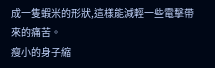成一隻蝦米的形狀,這樣能減輕一些電擊帶來的痛苦。
瘦小的身子縮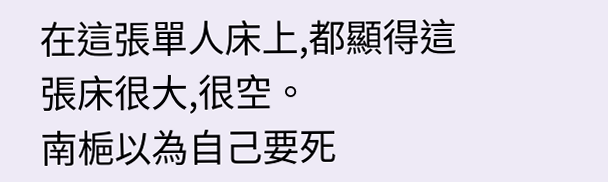在這張單人床上,都顯得這張床很大,很空。
南梔以為自己要死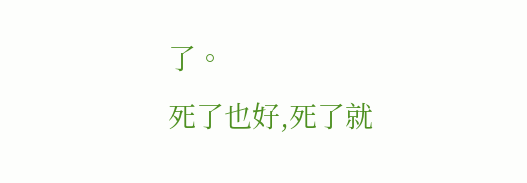了。
死了也好,死了就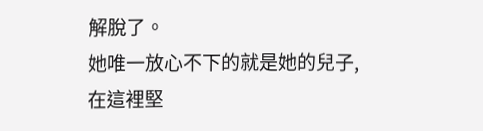解脫了。
她唯一放心不下的就是她的兒子,在這裡堅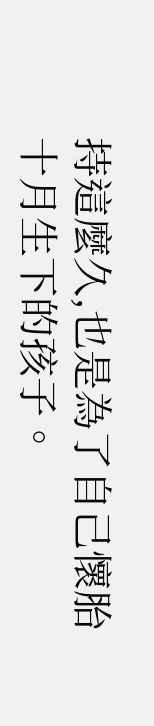持這麼久,也是為了自己懷胎十月生下的孩子。